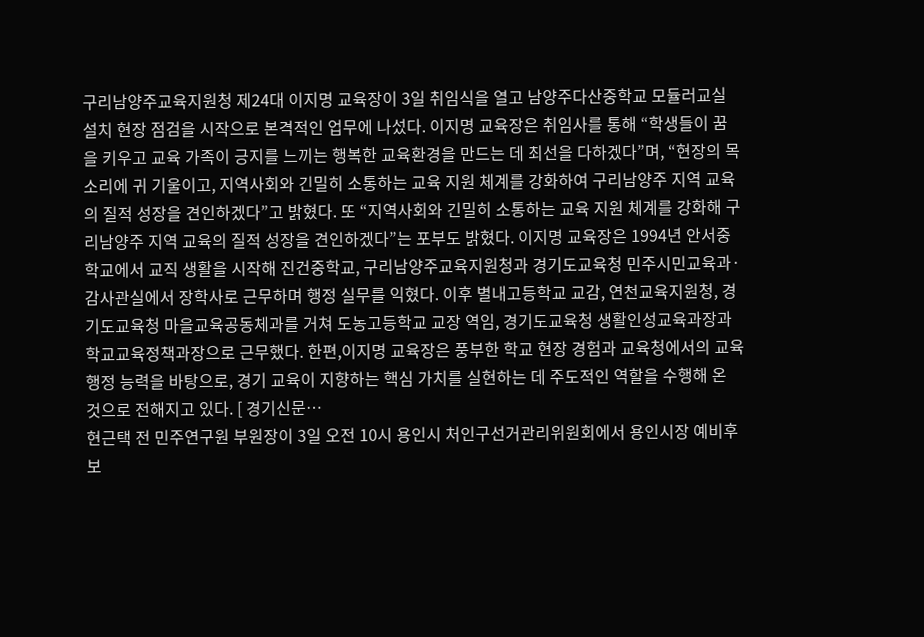구리남양주교육지원청 제24대 이지명 교육장이 3일 취임식을 열고 남양주다산중학교 모듈러교실 설치 현장 점검을 시작으로 본격적인 업무에 나섰다. 이지명 교육장은 취임사를 통해 “학생들이 꿈을 키우고 교육 가족이 긍지를 느끼는 행복한 교육환경을 만드는 데 최선을 다하겠다”며, “현장의 목소리에 귀 기울이고, 지역사회와 긴밀히 소통하는 교육 지원 체계를 강화하여 구리남양주 지역 교육의 질적 성장을 견인하겠다”고 밝혔다. 또 “지역사회와 긴밀히 소통하는 교육 지원 체계를 강화해 구리남양주 지역 교육의 질적 성장을 견인하겠다”는 포부도 밝혔다. 이지명 교육장은 1994년 안서중학교에서 교직 생활을 시작해 진건중학교, 구리남양주교육지원청과 경기도교육청 민주시민교육과·감사관실에서 장학사로 근무하며 행정 실무를 익혔다. 이후 별내고등학교 교감, 연천교육지원청, 경기도교육청 마을교육공동체과를 거쳐 도농고등학교 교장 역임, 경기도교육청 생활인성교육과장과 학교교육정책과장으로 근무했다. 한편,이지명 교육장은 풍부한 학교 현장 경험과 교육청에서의 교육행정 능력을 바탕으로, 경기 교육이 지향하는 핵심 가치를 실현하는 데 주도적인 역할을 수행해 온 것으로 전해지고 있다. [ 경기신문…
현근택 전 민주연구원 부원장이 3일 오전 10시 용인시 처인구선거관리위원회에서 용인시장 예비후보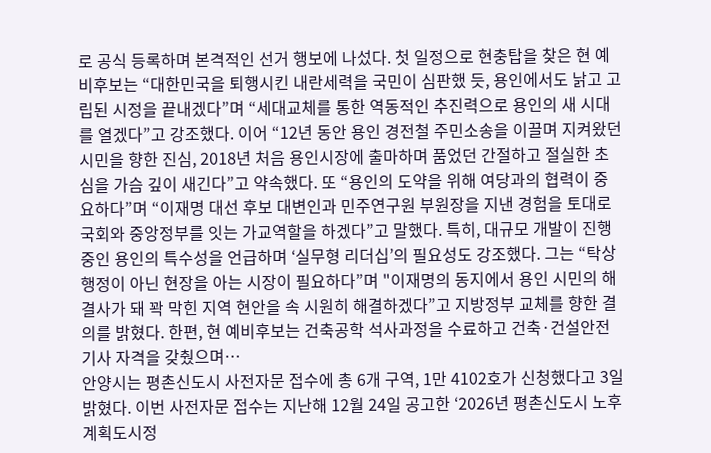로 공식 등록하며 본격적인 선거 행보에 나섰다. 첫 일정으로 현충탑을 찾은 현 예비후보는 “대한민국을 퇴행시킨 내란세력을 국민이 심판했 듯, 용인에서도 낡고 고립된 시정을 끝내겠다”며 “세대교체를 통한 역동적인 추진력으로 용인의 새 시대를 열겠다”고 강조했다. 이어 “12년 동안 용인 경전철 주민소송을 이끌며 지켜왔던 시민을 향한 진심, 2018년 처음 용인시장에 출마하며 품었던 간절하고 절실한 초심을 가슴 깊이 새긴다”고 약속했다. 또 “용인의 도약을 위해 여당과의 협력이 중요하다”며 “이재명 대선 후보 대변인과 민주연구원 부원장을 지낸 경험을 토대로 국회와 중앙정부를 잇는 가교역할을 하겠다”고 말했다. 특히, 대규모 개발이 진행 중인 용인의 특수성을 언급하며 ‘실무형 리더십’의 필요성도 강조했다. 그는 “탁상행정이 아닌 현장을 아는 시장이 필요하다”며 "이재명의 동지에서 용인 시민의 해결사가 돼 꽉 막힌 지역 현안을 속 시원히 해결하겠다”고 지방정부 교체를 향한 결의를 밝혔다. 한편, 현 예비후보는 건축공학 석사과정을 수료하고 건축·건설안전기사 자격을 갖췄으며…
안양시는 평촌신도시 사전자문 접수에 총 6개 구역, 1만 4102호가 신청했다고 3일 밝혔다. 이번 사전자문 접수는 지난해 12월 24일 공고한 ‘2026년 평촌신도시 노후계획도시정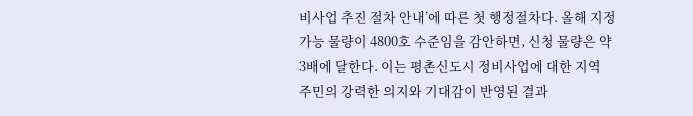비사업 추진 절차 안내’에 따른 첫 행정절차다. 올해 지정 가능 물량이 4800호 수준임을 감안하면, 신청 물량은 약 3배에 달한다. 이는 평촌신도시 정비사업에 대한 지역 주민의 강력한 의지와 기대감이 반영된 결과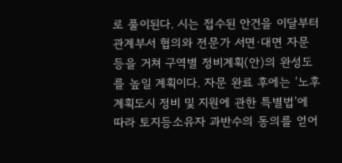로 풀이된다. 시는 접수된 안건을 이달부터 관계부서 협의와 전문가 서면·대면 자문 등을 거쳐 구역별 정비계획(안)의 완성도를 높일 계획이다. 자문 완료 후에는 ‘노후계획도시 정비 및 지원에 관한 특별법’에 따라 토지등소유자 과반수의 동의를 얻어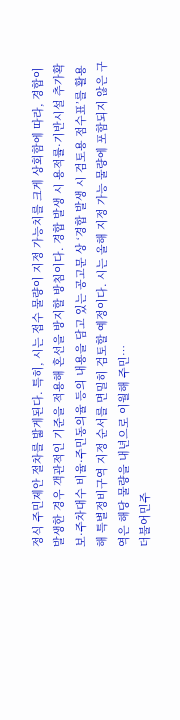정식 주민제안 절차를 밟게된다. 특히, 시는 접수 물량이 지정 가능치를 크게 상회함에 따라, 경합이 발생한 경우 객관적인 기준을 적용해 혼선을 방지할 방침이다. 경합 발생 시 용적률·기반시설 추가확보·주차대수 비율·주민동의율 등의 내용을 담고 있는 공고문 상 ‘경합 발생 시 검토용 점수표’를 활용해 특별정비구역 지정 순서를 면밀히 검토할 예정이다. 시는 올해 지정 가능 물량에 포함되지 않은 구역은 해당 물량을 내년으로 이월해 주민…
더불어민주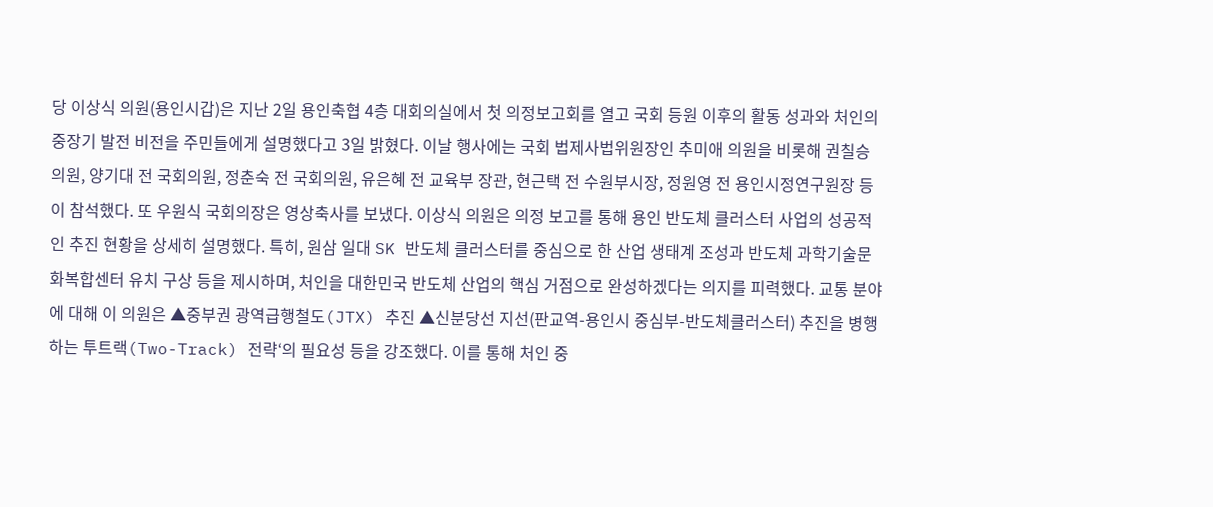당 이상식 의원(용인시갑)은 지난 2일 용인축협 4층 대회의실에서 첫 의정보고회를 열고 국회 등원 이후의 활동 성과와 처인의 중장기 발전 비전을 주민들에게 설명했다고 3일 밝혔다. 이날 행사에는 국회 법제사법위원장인 추미애 의원을 비롯해 권칠승 의원, 양기대 전 국회의원, 정춘숙 전 국회의원, 유은혜 전 교육부 장관, 현근택 전 수원부시장, 정원영 전 용인시정연구원장 등이 참석했다. 또 우원식 국회의장은 영상축사를 보냈다. 이상식 의원은 의정 보고를 통해 용인 반도체 클러스터 사업의 성공적인 추진 현황을 상세히 설명했다. 특히, 원삼 일대 SK 반도체 클러스터를 중심으로 한 산업 생태계 조성과 반도체 과학기술문화복합센터 유치 구상 등을 제시하며, 처인을 대한민국 반도체 산업의 핵심 거점으로 완성하겠다는 의지를 피력했다. 교통 분야에 대해 이 의원은 ▲중부권 광역급행철도(JTX) 추진 ▲신분당선 지선(판교역-용인시 중심부-반도체클러스터) 추진을 병행하는 투트랙(Two-Track) 전략‘의 필요성 등을 강조했다. 이를 통해 처인 중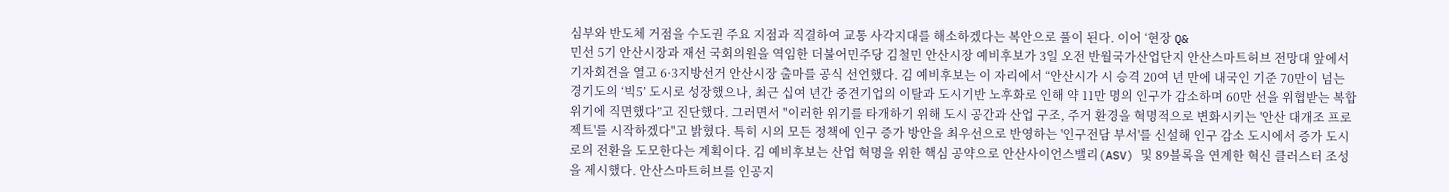심부와 반도체 거점을 수도권 주요 지점과 직결하여 교통 사각지대를 해소하겠다는 복안으로 풀이 된다. 이어 ‘현장 Q&
민선 5기 안산시장과 재선 국회의원을 역임한 더불어민주당 김철민 안산시장 예비후보가 3일 오전 반월국가산업단지 안산스마트허브 전망대 앞에서 기자회견을 열고 6·3지방선거 안산시장 출마를 공식 선언했다. 김 예비후보는 이 자리에서 “안산시가 시 승격 20여 년 만에 내국인 기준 70만이 넘는 경기도의 ‘빅5’ 도시로 성장했으나, 최근 십여 년간 중견기업의 이탈과 도시기반 노후화로 인해 약 11만 명의 인구가 감소하며 60만 선을 위협받는 복합 위기에 직면했다”고 진단했다. 그러면서 "이러한 위기를 타개하기 위해 도시 공간과 산업 구조, 주거 환경을 혁명적으로 변화시키는 '안산 대개조 프로젝트'를 시작하겠다"고 밝혔다. 특히 시의 모든 정책에 인구 증가 방안을 최우선으로 반영하는 '인구전담 부서'를 신설해 인구 감소 도시에서 증가 도시로의 전환을 도모한다는 계획이다. 김 예비후보는 산업 혁명을 위한 핵심 공약으로 안산사이언스밸리(ASV) 및 89블록을 연계한 혁신 클러스터 조성을 제시했다. 안산스마트허브를 인공지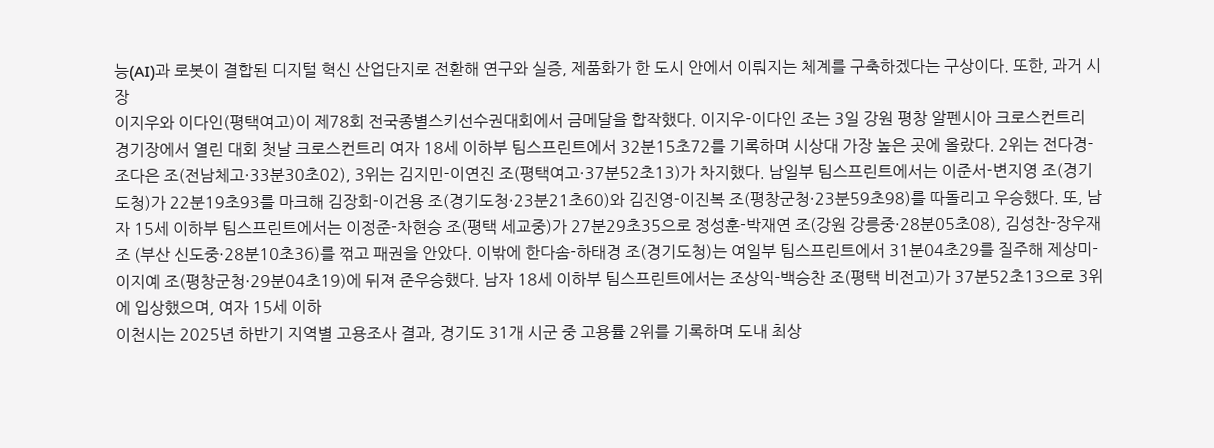능(AI)과 로봇이 결합된 디지털 혁신 산업단지로 전환해 연구와 실증, 제품화가 한 도시 안에서 이뤄지는 체계를 구축하겠다는 구상이다. 또한, 과거 시장
이지우와 이다인(평택여고)이 제78회 전국종별스키선수권대회에서 금메달을 합작했다. 이지우-이다인 조는 3일 강원 평창 알펜시아 크로스컨트리 경기장에서 열린 대회 첫날 크로스컨트리 여자 18세 이하부 팀스프린트에서 32분15초72를 기록하며 시상대 가장 높은 곳에 올랐다. 2위는 전다경-조다은 조(전남체고·33분30초02), 3위는 김지민-이연진 조(평택여고·37분52초13)가 차지했다. 남일부 팀스프린트에서는 이준서-변지영 조(경기도청)가 22분19초93를 마크해 김장회-이건용 조(경기도청·23분21초60)와 김진영-이진복 조(평창군청·23분59초98)를 따돌리고 우승했다. 또, 남자 15세 이하부 팀스프린트에서는 이정준-차현승 조(평택 세교중)가 27분29초35으로 정성훈-박재연 조(강원 강릉중·28분05초08), 김성찬-장우재 조 (부산 신도중·28분10초36)를 꺾고 패권을 안았다. 이밖에 한다솜-하태경 조(경기도청)는 여일부 팀스프린트에서 31분04초29를 질주해 제상미-이지예 조(평창군청·29분04초19)에 뒤져 준우승했다. 남자 18세 이하부 팀스프린트에서는 조상익-백승찬 조(평택 비전고)가 37분52초13으로 3위에 입상했으며, 여자 15세 이하
이천시는 2025년 하반기 지역별 고용조사 결과, 경기도 31개 시군 중 고용률 2위를 기록하며 도내 최상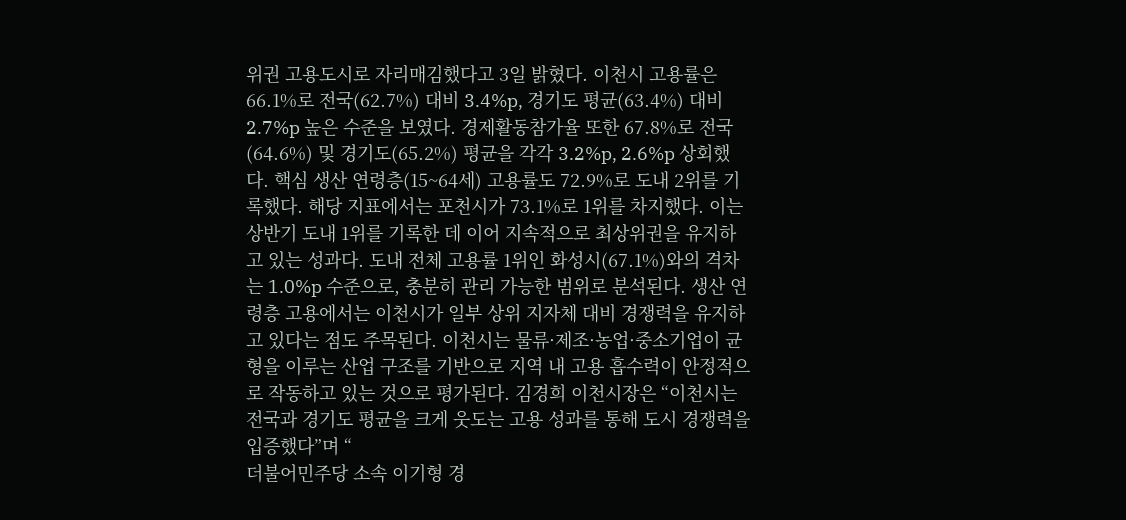위권 고용도시로 자리매김했다고 3일 밝혔다. 이천시 고용률은 66.1%로 전국(62.7%) 대비 3.4%p, 경기도 평균(63.4%) 대비 2.7%p 높은 수준을 보였다. 경제활동참가율 또한 67.8%로 전국(64.6%) 및 경기도(65.2%) 평균을 각각 3.2%p, 2.6%p 상회했다. 핵심 생산 연령층(15~64세) 고용률도 72.9%로 도내 2위를 기록했다. 해당 지표에서는 포천시가 73.1%로 1위를 차지했다. 이는 상반기 도내 1위를 기록한 데 이어 지속적으로 최상위권을 유지하고 있는 성과다. 도내 전체 고용률 1위인 화성시(67.1%)와의 격차는 1.0%p 수준으로, 충분히 관리 가능한 범위로 분석된다. 생산 연령층 고용에서는 이천시가 일부 상위 지자체 대비 경쟁력을 유지하고 있다는 점도 주목된다. 이천시는 물류·제조·농업·중소기업이 균형을 이루는 산업 구조를 기반으로 지역 내 고용 흡수력이 안정적으로 작동하고 있는 것으로 평가된다. 김경희 이천시장은 “이천시는 전국과 경기도 평균을 크게 웃도는 고용 성과를 통해 도시 경쟁력을 입증했다”며 “
더불어민주당 소속 이기형 경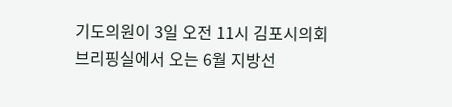기도의원이 3일 오전 11시 김포시의회 브리핑실에서 오는 6월 지방선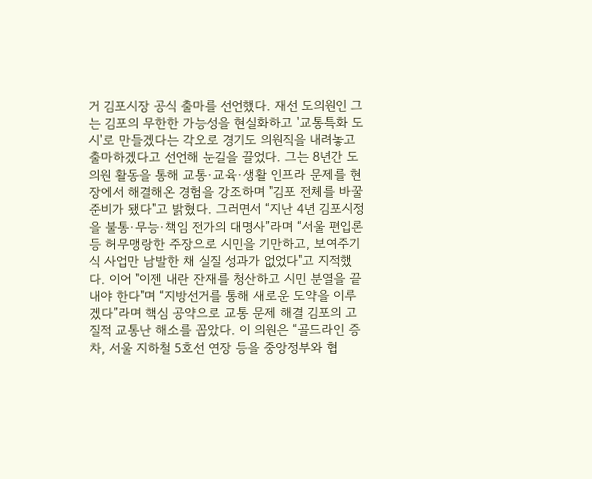거 김포시장 공식 출마를 선언했다. 재선 도의원인 그는 김포의 무한한 가능성을 현실화하고 '교통특화 도시'로 만들겠다는 각오로 경기도 의원직을 내려놓고 출마하겠다고 선언해 눈길을 끌었다. 그는 8년간 도의원 활동을 통해 교통·교육·생활 인프라 문제를 현장에서 해결해온 경험을 강조하며 "김포 전체를 바꿀 준비가 됐다"고 밝혔다. 그러면서 “지난 4년 김포시정을 불통·무능·책임 전가의 대명사”라며 “서울 편입론 등 허무맹랑한 주장으로 시민을 기만하고, 보여주기식 사업만 남발한 채 실질 성과가 없었다"고 지적했다. 이어 "이젠 내란 잔재를 청산하고 시민 분열을 끝내야 한다"며 “지방선거를 통해 새로운 도약을 이루겠다”라며 핵심 공약으로 교통 문제 해결 김포의 고질적 교통난 해소를 꼽았다. 이 의원은 “골드라인 증차, 서울 지하철 5호선 연장 등을 중앙정부와 협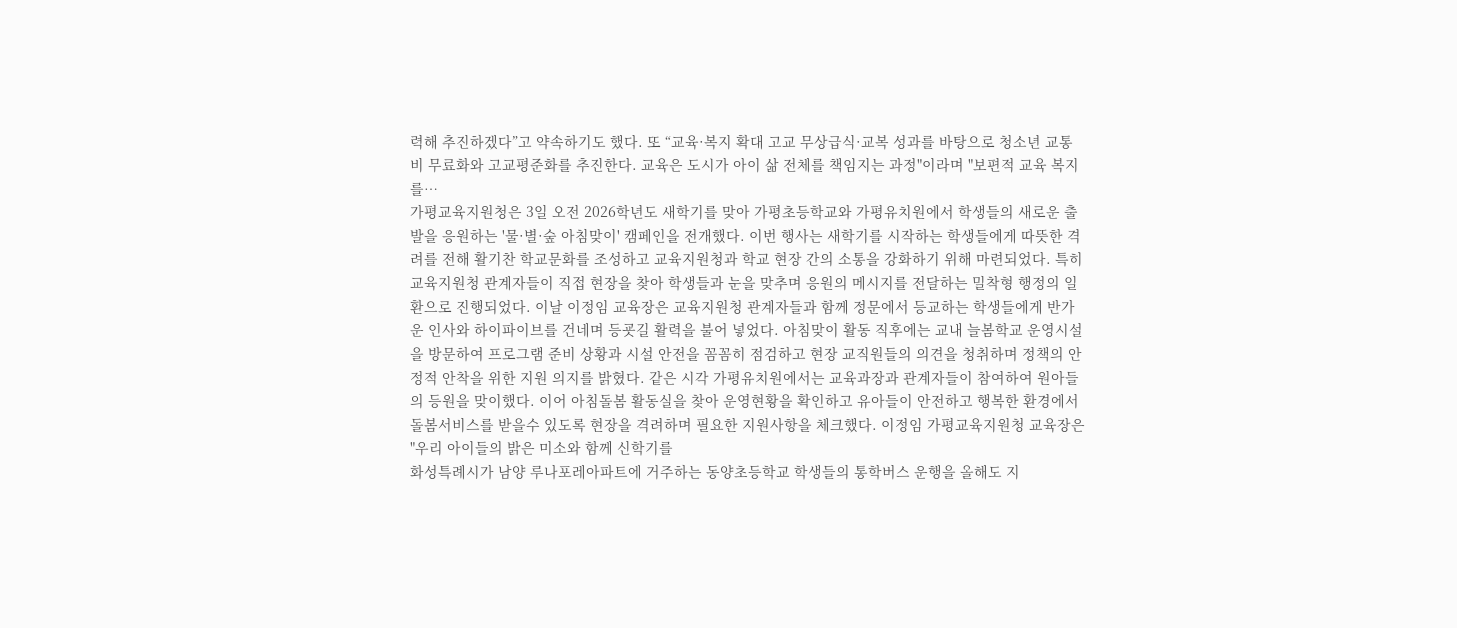력해 추진하겠다”고 약속하기도 했다. 또 “교육·복지 확대 고교 무상급식·교복 성과를 바탕으로 청소년 교통비 무료화와 고교평준화를 추진한다. 교육은 도시가 아이 삶 전체를 책임지는 과정"이라며 "보편적 교육 복지를…
가평교육지원청은 3일 오전 2026학년도 새학기를 맞아 가평초등학교와 가평유치원에서 학생들의 새로운 출발을 응원하는 '물·별·숲 아침맞이' 캠페인을 전개했다. 이번 행사는 새학기를 시작하는 학생들에게 따뜻한 격려를 전해 활기찬 학교문화를 조성하고 교육지원청과 학교 현장 간의 소통을 강화하기 위해 마련되었다. 특히 교육지원청 관계자들이 직접 현장을 찾아 학생들과 눈을 맞추며 응원의 메시지를 전달하는 밀착형 행정의 일환으로 진행되었다. 이날 이정임 교육장은 교육지원청 관계자들과 함께 정문에서 등교하는 학생들에게 반가운 인사와 하이파이브를 건네며 등굣길 활력을 불어 넣었다. 아침맞이 활동 직후에는 교내 늘봄학교 운영시설을 방문하여 프로그램 준비 상황과 시설 안전을 꼼꼼히 점검하고 현장 교직원들의 의견을 청취하며 정책의 안정적 안착을 위한 지원 의지를 밝혔다. 같은 시각 가평유치원에서는 교육과장과 관계자들이 참여하여 원아들의 등원을 맞이했다. 이어 아침돌봄 활동실을 찾아 운영현황을 확인하고 유아들이 안전하고 행복한 환경에서 돌봄서비스를 받을수 있도록 현장을 격려하며 필요한 지원사항을 체크했다. 이정임 가평교육지원청 교육장은 "우리 아이들의 밝은 미소와 함께 신학기를
화성특례시가 남양 루나포레아파트에 거주하는 동양초등학교 학생들의 통학버스 운행을 올해도 지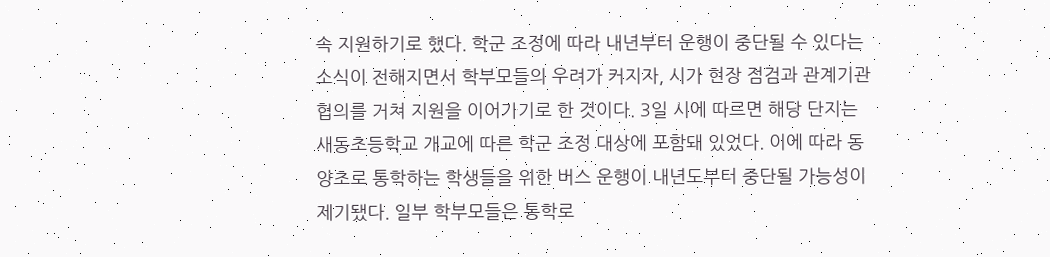속 지원하기로 했다. 학군 조정에 따라 내년부터 운행이 중단될 수 있다는 소식이 전해지면서 학부모들의 우려가 커지자, 시가 현장 점검과 관계기관 협의를 거쳐 지원을 이어가기로 한 것이다. 3일 시에 따르면 해당 단지는 새동초등학교 개교에 따른 학군 조정 대상에 포함돼 있었다. 이에 따라 동양초로 통학하는 학생들을 위한 버스 운행이 내년도부터 중단될 가능성이 제기됐다. 일부 학부모들은 통학로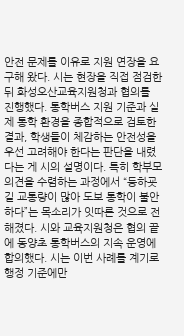안전 문제를 이유로 지원 연장을 요구해 왔다. 시는 현장을 직접 점검한 뒤 화성오산교육지원청과 협의를 진행했다. 통학버스 지원 기준과 실제 통학 환경을 종합적으로 검토한 결과, 학생들이 체감하는 안전성을 우선 고려해야 한다는 판단을 내렸다는 게 시의 설명이다. 특히 학부모 의견을 수렴하는 과정에서 “등하굣길 교통량이 많아 도보 통학이 불안하다”는 목소리가 잇따른 것으로 전해졌다. 시와 교육지원청은 협의 끝에 동양초 통학버스의 지속 운영에 합의했다. 시는 이번 사례를 계기로 행정 기준에만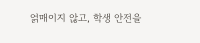얽매이지 않고, 학생 안전을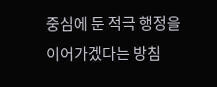중심에 둔 적극 행정을 이어가겠다는 방침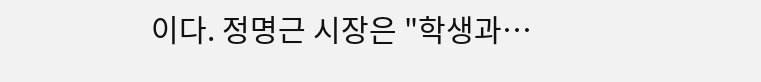이다. 정명근 시장은 "학생과…